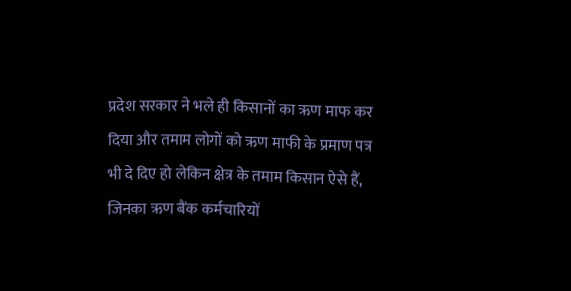प्रदेश सरकार ने भले ही किसानों का ऋण माफ कर दिया और तमाम लोगों को ऋण माफी के प्रमाण पत्र भी दे दिए हो लेकिन क्षेत्र के तमाम किसान ऐसे हैं, जिनका ऋण बैंक कर्मचारियों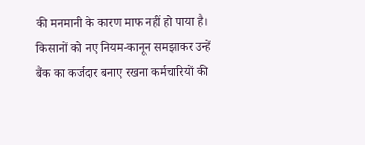की मनमानी के कारण माफ नहीं हो पाया है। किसानों को नए नियम-कानून समझाकर उन्हें बैंक का कर्जदार बनाए रखना कर्मचारियों की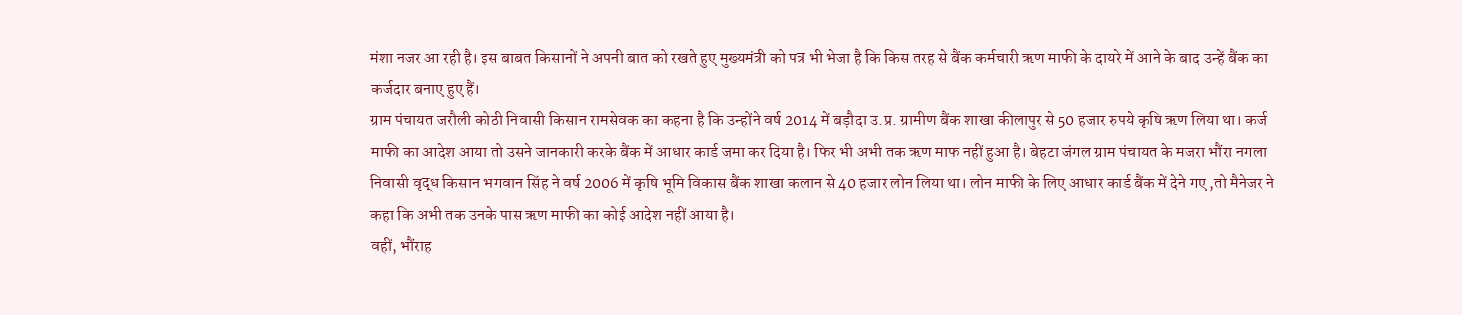मंशा नजर आ रही है। इस बाबत किसानों ने अपनी बात को रखते हुए मुख्यमंत्री को पत्र भी भेजा है कि किस तरह से बैंक कर्मचारी ऋण माफी के दायरे में आने के बाद उन्हें बैंक का कर्जदार बनाए हुए हैं।
ग्राम पंचायत जरौली कोठी निवासी किसान रामसेवक का कहना है कि उन्होंने वर्ष 2014 में बड़ौदा उ.प्र. ग्रामीण बैंक शाखा कीलापुर से 50 हजार रुपये कृषि ऋण लिया था। कर्ज माफी का आदेश आया तो उसने जानकारी करके बैंक में आधार कार्ड जमा कर दिया है। फिर भी अभी तक ऋण माफ नहीं हुआ है। बेहटा जंगल ग्राम पंचायत के मजरा भौंरा नगला निवासी वृद्ध किसान भगवान सिंह ने वर्ष 2006 में कृषि भूमि विकास बैंक शाखा कलान से 40 हजार लोन लिया था। लोन माफी के लिए आधार कार्ड बैंक में देने गए ,तो मैनेजर ने कहा कि अभी तक उनके पास ऋण माफी का कोई आदेश नहीं आया है।
वहीं, भौंराह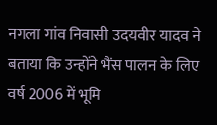नगला गांव निवासी उदयवीर यादव ने बताया कि उन्होंने भैंस पालन के लिए वर्ष 2006 में भूमि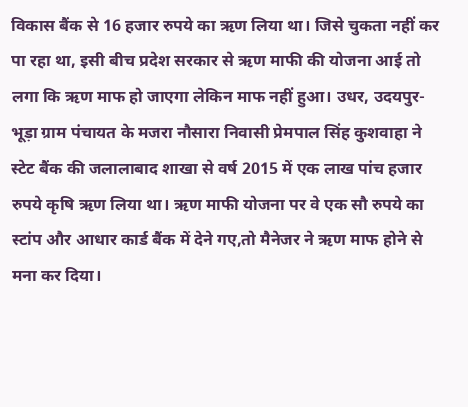विकास बैंक से 16 हजार रुपये का ऋण लिया था। जिसे चुकता नहीं कर पा रहा था, इसी बीच प्रदेश सरकार से ऋण माफी की योजना आई तो लगा कि ऋण माफ हो जाएगा लेकिन माफ नहीं हुआ। उधर, उदयपुर-भूड़ा ग्राम पंचायत के मजरा नौसारा निवासी प्रेमपाल सिंह कुशवाहा ने स्टेट बैंक की जलालाबाद शाखा से वर्ष 2015 में एक लाख पांच हजार रुपये कृषि ऋण लिया था। ऋण माफी योजना पर वे एक सौ रुपये का स्टांप और आधार कार्ड बैंक में देने गए,तो मैनेजर ने ऋण माफ होने से मना कर दिया।